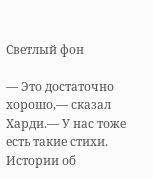Светлый фон

— Это достаточно хорошо,— сказал Харди.— У нас тоже есть такие стихи. Истории об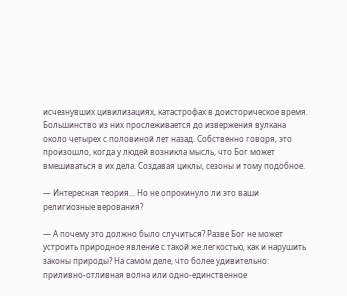исчезнувших цивилизациях, катастрофах в доисторическое время. Большинство из них прослеживается до извержения вулкана около четырех с половиной лет назад. Собственно говоря, это произошло, когда у людей возникла мысль, что Бог может вмешиваться в их дела. Создавая циклы, сезоны и тому подобное.

— Интересная теория... Но не опрокинуло ли это ваши религиозные верования?

— А почему это должно было случиться? Разве Бог не может устроить природное явление с такой же легкостью, как и нарушить законы природы? На самом деле, что более удивительно: приливно-отливная волна или одно-единственное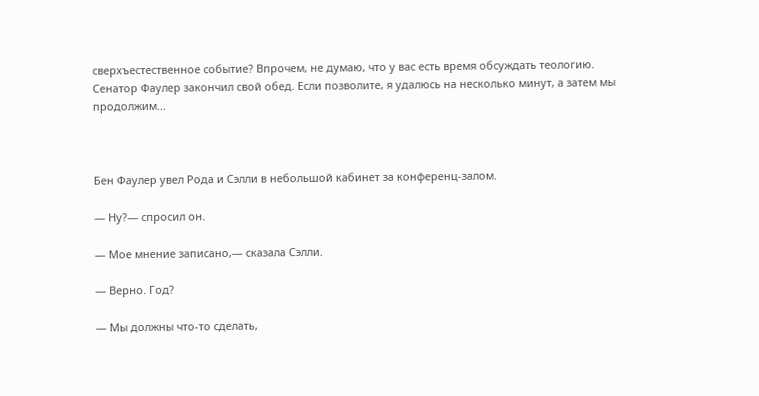сверхъестественное событие? Впрочем, не думаю, что у вас есть время обсуждать теологию. Сенатор Фаулер закончил свой обед. Если позволите, я удалюсь на несколько минут, а затем мы продолжим...



Бен Фаулер увел Рода и Сэлли в небольшой кабинет за конференц-залом.

— Ну?— спросил он.

— Мое мнение записано,— сказала Сэлли.

— Верно. Год?

— Мы должны что-то сделать,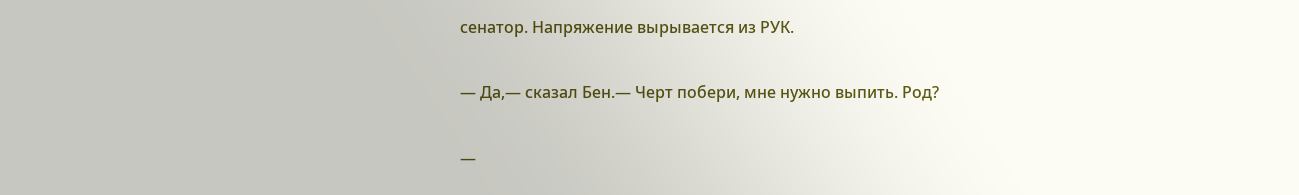сенатор. Напряжение вырывается из РУК.

— Да,— сказал Бен.— Черт побери, мне нужно выпить. Род?

—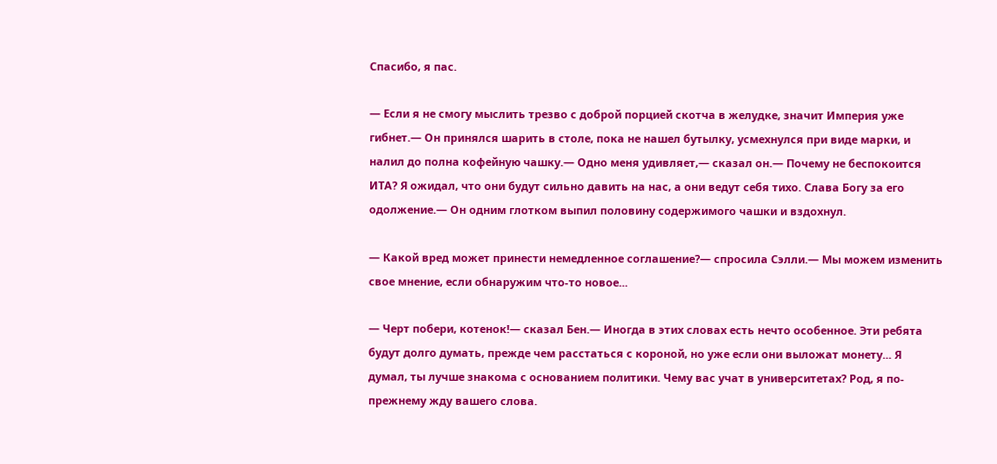Спасибо, я пас.

— Если я не смогу мыслить трезво с доброй порцией скотча в желудке, значит Империя уже гибнет.— Он принялся шарить в столе, пока не нашел бутылку, усмехнулся при виде марки, и налил до полна кофейную чашку.— Одно меня удивляет,— сказал он.— Почему не беспокоится ИТА? Я ожидал, что они будут сильно давить на нас, а они ведут себя тихо. Слава Богу за его одолжение.— Он одним глотком выпил половину содержимого чашки и вздохнул.

— Какой вред может принести немедленное соглашение?— спросила Сэлли.— Мы можем изменить свое мнение, если обнаружим что-то новое...

— Черт побери, котенок!— сказал Бен.— Иногда в этих словах есть нечто особенное. Эти ребята будут долго думать, прежде чем расстаться с короной, но уже если они выложат монету... Я думал, ты лучше знакома с основанием политики. Чему вас учат в университетах? Род, я по-прежнему жду вашего слова.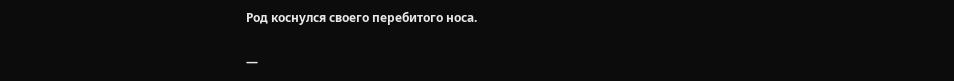Род коснулся своего перебитого носа.

—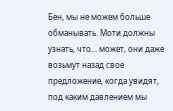Бен, мы не можем больше обманывать. Моти должны узнать, что... может, они даже возьмут назад свое предложение, когда увидят, под каким давлением мы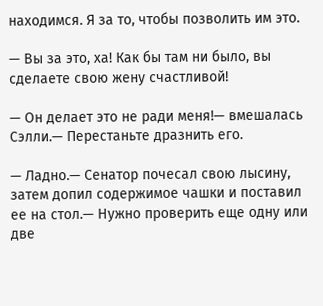находимся. Я за то, чтобы позволить им это.

— Вы за это, ха! Как бы там ни было, вы сделаете свою жену счастливой!

— Он делает это не ради меня!— вмешалась Сэлли.— Перестаньте дразнить его.

— Ладно.— Сенатор почесал свою лысину, затем допил содержимое чашки и поставил ее на стол.— Нужно проверить еще одну или две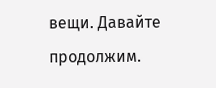вещи. Давайте продолжим.